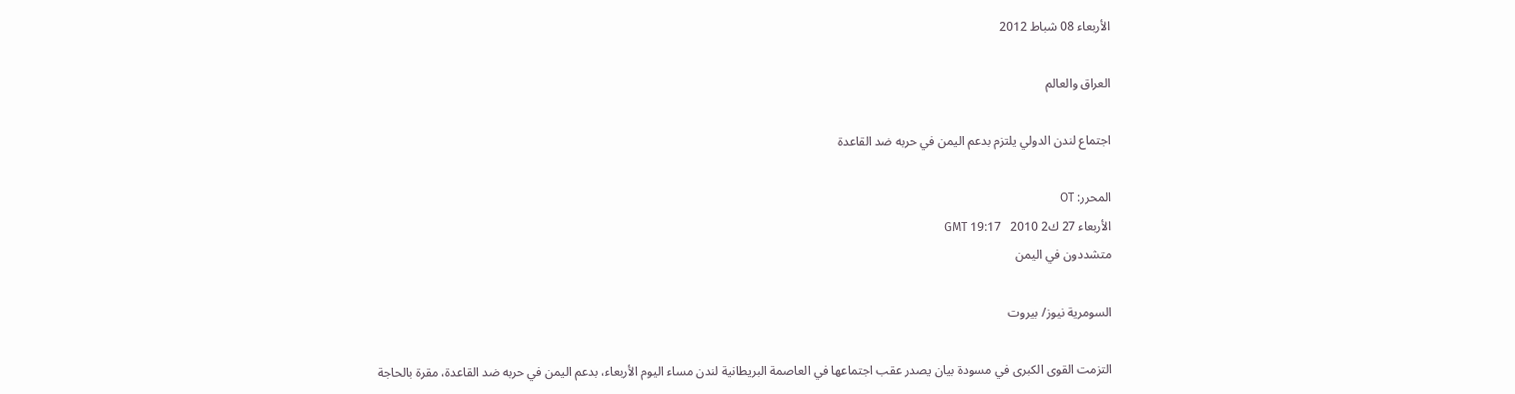الأربعاء 08 شباط 2012

العراق والعالم

اجتماع لندن الدولي يلتزم بدعم اليمن في حربه ضد القاعدة

المحرر: OT
الأربعاء 27 ك2 2010   19:17 GMT
متشددون في اليمن

السومرية نيوز/ بيروت

التزمت القوى الكبرى في مسودة بيان يصدر عقب اجتماعها في العاصمة البريطانية لندن مساء اليوم الأربعاء، بدعم اليمن في حربه ضد القاعدة، مقرة بالحاجة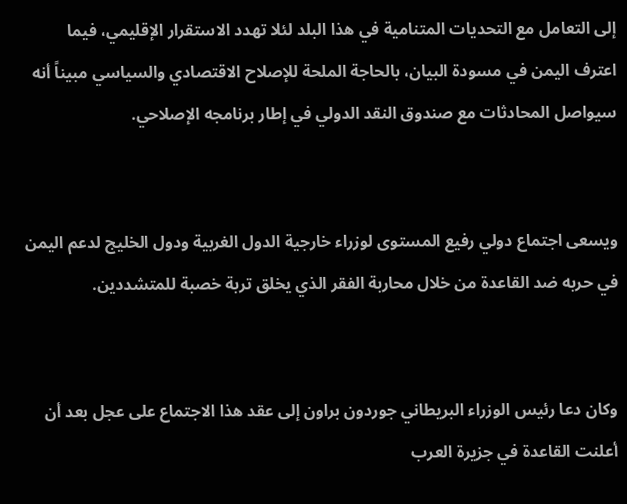إلى التعامل مع التحديات المتنامية في هذا البلد لئلا تهدد الاستقرار الإقليمي، فيما اعترف اليمن في مسودة البيان، بالحاجة الملحة للإصلاح الاقتصادي والسياسي مبيناً أنه سيواصل المحادثات مع صندوق النقد الدولي في إطار برنامجه الإصلاحي.


ويسعى اجتماع دولي رفيع المستوى لوزراء خارجية الدول الغربية ودول الخليج لدعم اليمن في حربه ضد القاعدة من خلال محاربة الفقر الذي يخلق تربة خصبة للمتشددين.


وكان دعا رئيس الوزراء البريطاني جوردون براون إلى عقد هذا الاجتماع على عجل بعد أن أعلنت القاعدة في جزيرة العرب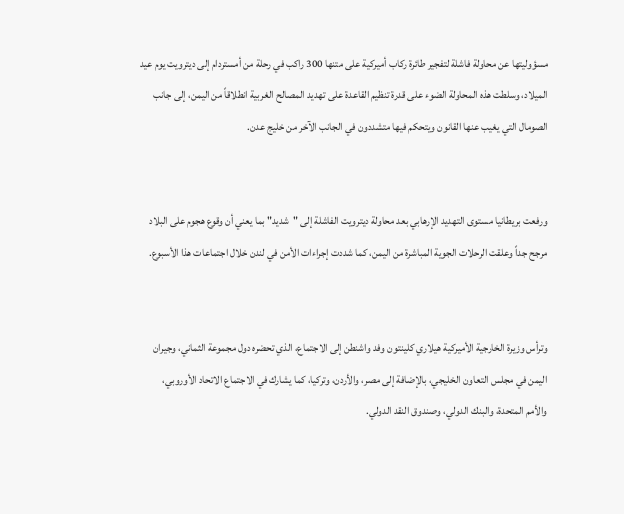مسؤوليتها عن محاولة فاشلة لتفجير طائرة ركاب أميركية على متنها 300 راكب في رحلة من أمستردام إلى ديترويت يوم عيد الميلاد، وسلطت هذه المحاولة الضوء على قدرة تنظيم القاعدة على تهديد المصالح الغربية انطلاقاً من اليمن، إلى جانب الصومال التي يغيب عنها القانون ويتحكم فيها متشددون في الجانب الآخر من خليج عدن.


ورفعت بريطانيا مستوى التهديد الإرهابي بعد محاولة ديترويت الفاشلة إلى "شديد" بما يعني أن وقوع هجوم على البلاد مرجح جداً وعلقت الرحلات الجوية المباشرة من اليمن، كما شددت إجراءات الأمن في لندن خلال اجتماعات هذا الأسبوع.


وترأس وزيرة الخارجية الأميركية هيلاري كلينتون وفد واشنطن إلى الاجتماع، الذي تحضره دول مجموعة الثماني، وجيران اليمن في مجلس التعاون الخليجي، بالإضافة إلى مصر، والأردن، وتركيا، كما يشارك في الاجتماع الاتحاد الأوروبي، والأمم المتحدة، والبنك الدولي، وصندوق النقد الدولي.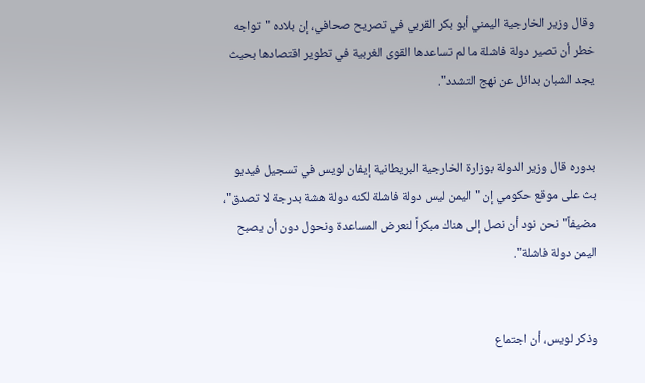وقال وزير الخارجية اليمني أبو بكر القربي في تصريح صحافي، إن بلاده "تواجه خطر أن تصير دولة فاشلة ما لم تساعدها القوى الغربية في تطوير اقتصادها بحيث يجد الشبان بدائل عن نهج التشدد".


بدوره قال وزير الدولة بوزارة الخارجية البريطانية إيفان لويس في تسجيل فيديو بث على موقع حكومي إن "اليمن ليس دولة فاشلة لكنه دولة هشة بدرجة لا تصدق"، مضيفاً" نحن نود أن نصل إلى هناك مبكراً لنعرض المساعدة ونحول دون أن يصبح اليمن دولة فاشلة".


وذكر لويس، أن اجتماع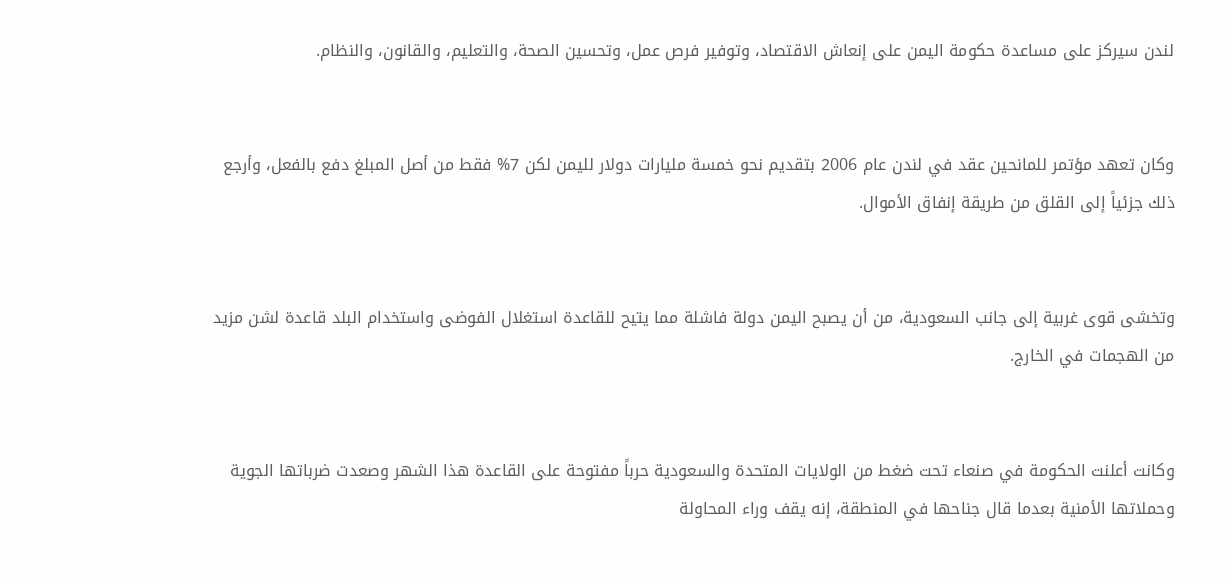لندن سيركز على مساعدة حكومة اليمن على إنعاش الاقتصاد، وتوفير فرص عمل، وتحسين الصحة، والتعليم، والقانون، والنظام.


وكان تعهد مؤتمر للمانحين عقد في لندن عام 2006 بتقديم نحو خمسة مليارات دولار لليمن لكن 7% فقط من أصل المبلغ دفع بالفعل، وأرجع ذلك جزئياً إلى القلق من طريقة إنفاق الأموال.


وتخشى قوى غربية إلى جانب السعودية، من أن يصبح اليمن دولة فاشلة مما يتيح للقاعدة استغلال الفوضى واستخدام البلد قاعدة لشن مزيد من الهجمات في الخارج.


وكانت أعلنت الحكومة في صنعاء تحت ضغط من الولايات المتحدة والسعودية حرباً مفتوحة على القاعدة هذا الشهر وصعدت ضرباتها الجوية وحملاتها الأمنية بعدما قال جناحها في المنطقة، إنه يقف وراء المحاولة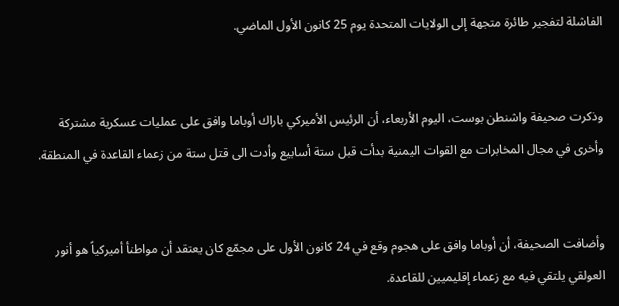الفاشلة لتفجير طائرة متجهة إلى الولايات المتحدة يوم 25 كانون الأول الماضي.


وذكرت صحيفة واشنطن بوست، اليوم الأربعاء، أن الرئيس الأميركي باراك أوباما وافق على عمليات عسكرية مشتركة وأخرى في مجال المخابرات مع القوات اليمنية بدأت قبل ستة أسابيع وأدت الى قتل ستة من زعماء القاعدة في المنطقة.


وأضافت الصحيفة، أن أوباما وافق على هجوم وقع في 24 كانون الأول على مجمّع كان يعتقد أن مواطنأ أميركياً هو أنور العولقي يلتقي فيه مع زعماء إقليميين للقاعدة.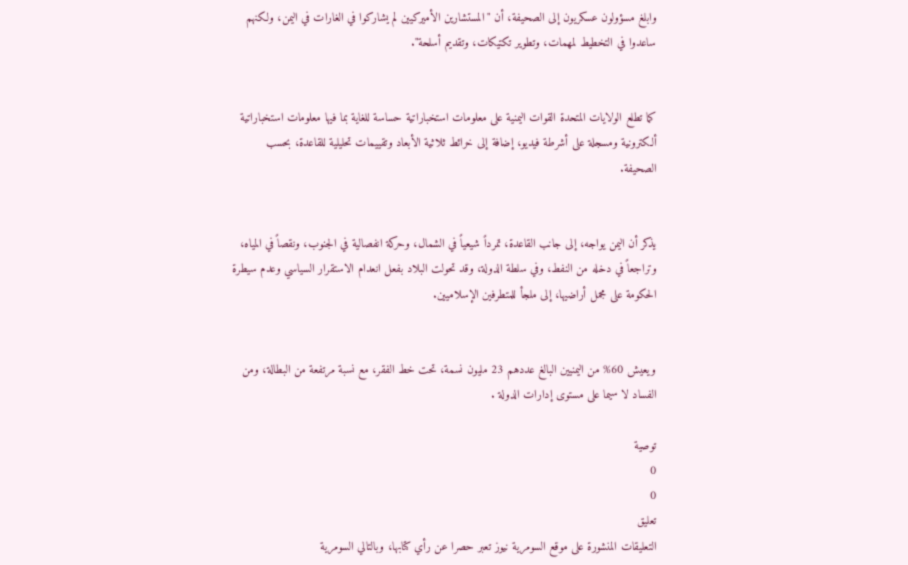وابلغ مسؤولون عسكريون إلى الصحيفة، أن "المستشارين الأميركيين لم يشاركوا في الغارات في اليمن، ولكنهم ساعدوا في التخطيط لمهمات، وتطوير تكتيكات، وتقديم أسلحة".


كما تطلع الولايات المتحدة القوات اليمنية على معلومات استخباراتية حساسة للغاية بما فيها معلومات استخباراتية ألكترونية ومسجلة على أشرطة فيديو، إضافة إلى خرائط ثلاثية الأبعاد وتقييمات تحليلية للقاعدة، بحسب الصحيفة.


يذكر أن اليمن يواجه، إلى جانب القاعدة، تمرداً شيعياً في الشمال، وحركة انفصالية في الجنوب، ونقصاً في المياه، وتراجعاً في دخله من النفط، وفي سلطة الدولة، وقد تحولت البلاد بفعل انعدام الاستقرار السياسي وعدم سيطرة الحكومة على مجمل أراضيها، إلى ملجأ للمتطرفين الإسلاميين.


ويعيش 60% من اليمنيين البالغ عددهم 23 مليون نسمة، تحت خط الفقر، مع نسبة مرتفعة من البطالة، ومن الفساد لا سيما على مستوى إدارات الدولة .

توصية
0
0
تعليق
التعليقات المنشورة على موقع السومرية نيوز تعبر حصرا عن رأي كتابها، وبالتالي السومرية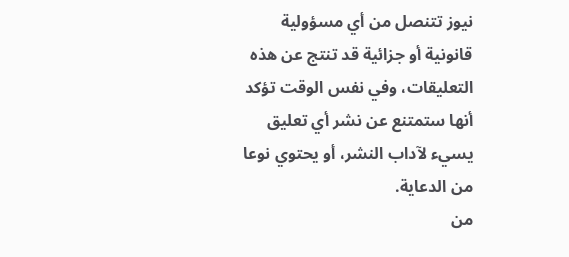نيوز تتنصل من أي مسؤولية قانونية أو جزائية قد تنتج عن هذه التعليقات، وفي نفس الوقت تؤكد أنها ستمتنع عن نشر أي تعليق يسيء لآداب النشر، أو يحتوي نوعا من الدعاية.
من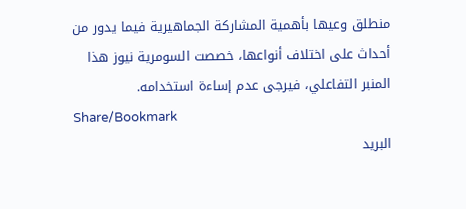منطلق وعيها بأهمية المشاركة الجماهيرية فيما يدور من أحداث على اختلاف أنواعها، خصصت السومرية نيوز هذا المنبر التفاعلي، فيرجى عدم إساءة استخدامه.
Share/Bookmark
البريد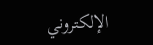الإلكتروني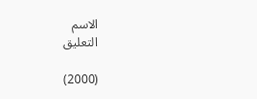الاسم
التعليق

(2000)